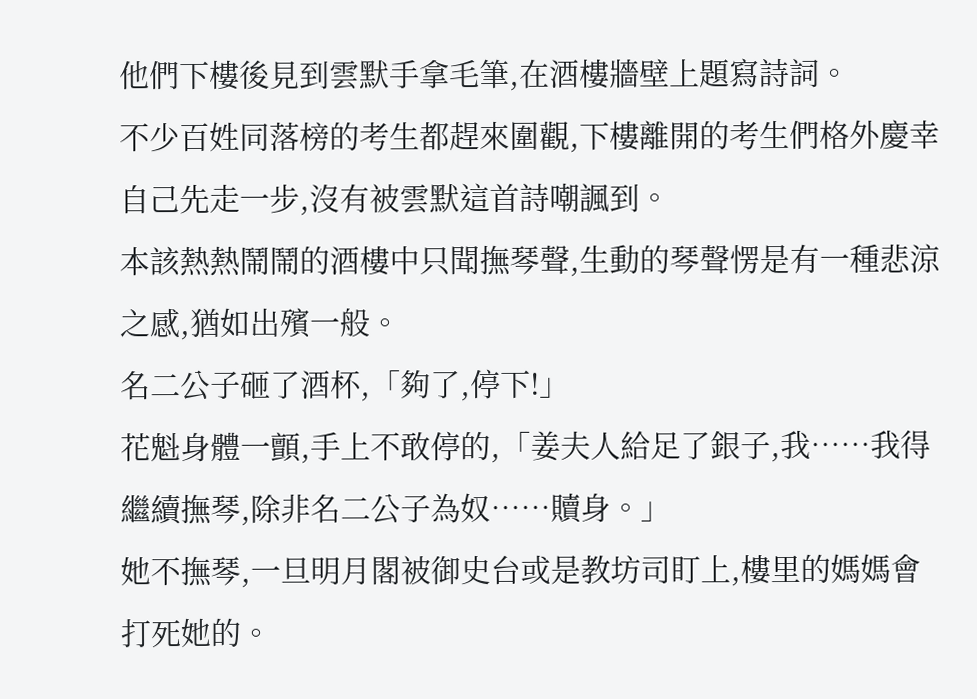他們下樓後見到雲默手拿毛筆,在酒樓牆壁上題寫詩詞。
不少百姓同落榜的考生都趕來圍觀,下樓離開的考生們格外慶幸自己先走一步,沒有被雲默這首詩嘲諷到。
本該熱熱鬧鬧的酒樓中只聞撫琴聲,生動的琴聲愣是有一種悲涼之感,猶如出殯一般。
名二公子砸了酒杯,「夠了,停下!」
花魁身體一顫,手上不敢停的,「姜夫人給足了銀子,我……我得繼續撫琴,除非名二公子為奴……贖身。」
她不撫琴,一旦明月閣被御史台或是教坊司盯上,樓里的媽媽會打死她的。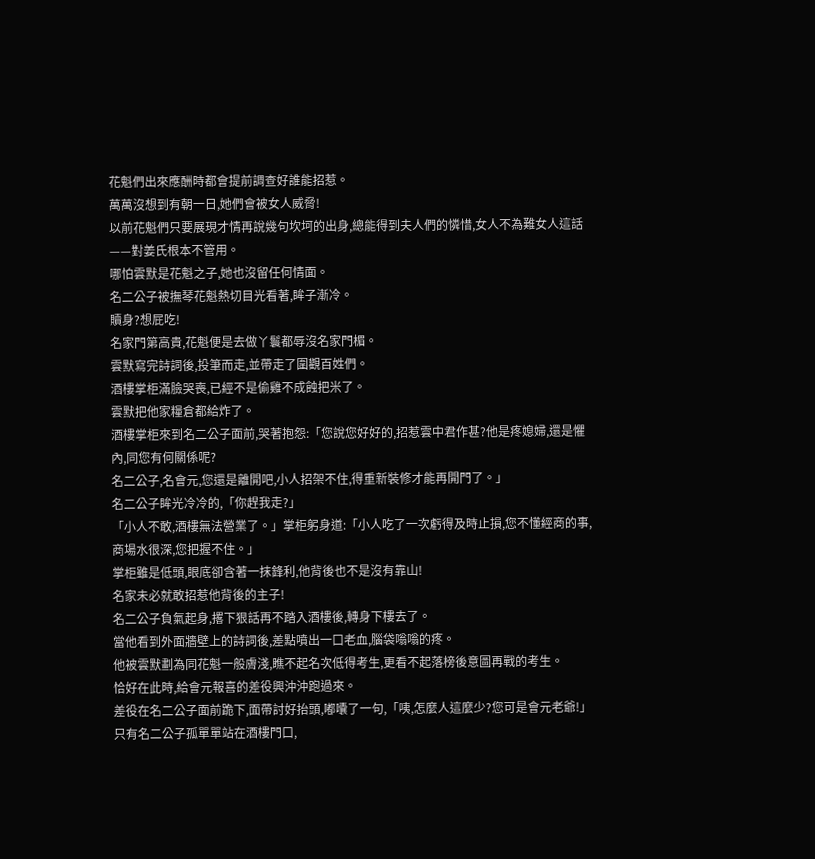花魁們出來應酬時都會提前調查好誰能招惹。
萬萬沒想到有朝一日,她們會被女人威脅!
以前花魁們只要展現才情再說幾句坎坷的出身,總能得到夫人們的憐惜,女人不為難女人這話——對姜氏根本不管用。
哪怕雲默是花魁之子,她也沒留任何情面。
名二公子被撫琴花魁熱切目光看著,眸子漸冷。
贖身?想屁吃!
名家門第高貴,花魁便是去做丫鬟都辱沒名家門楣。
雲默寫完詩詞後,投筆而走,並帶走了圍觀百姓們。
酒樓掌柜滿臉哭喪,已經不是偷雞不成蝕把米了。
雲默把他家糧倉都給炸了。
酒樓掌柜來到名二公子面前,哭著抱怨:「您說您好好的,招惹雲中君作甚?他是疼媳婦,還是懼內,同您有何關係呢?
名二公子,名會元,您還是離開吧,小人招架不住,得重新裝修才能再開門了。」
名二公子眸光冷冷的,「你趕我走?」
「小人不敢,酒樓無法營業了。」掌柜躬身道:「小人吃了一次虧得及時止損,您不懂經商的事,商場水很深,您把握不住。」
掌柜雖是低頭,眼底卻含著一抹鋒利,他背後也不是沒有靠山!
名家未必就敢招惹他背後的主子!
名二公子負氣起身,撂下狠話再不踏入酒樓後,轉身下樓去了。
當他看到外面牆壁上的詩詞後,差點噴出一口老血,腦袋嗡嗡的疼。
他被雲默劃為同花魁一般膚淺,瞧不起名次低得考生,更看不起落榜後意圖再戰的考生。
恰好在此時,給會元報喜的差役興沖沖跑過來。
差役在名二公子面前跪下,面帶討好抬頭,嘟囔了一句,「咦,怎麼人這麼少?您可是會元老爺!」
只有名二公子孤單單站在酒樓門口,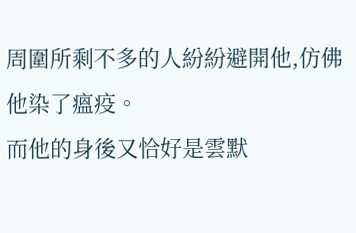周圍所剩不多的人紛紛避開他,仿佛他染了瘟疫。
而他的身後又恰好是雲默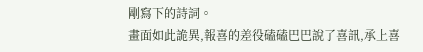剛寫下的詩詞。
畫面如此詭異,報喜的差役磕磕巴巴說了喜訊,承上喜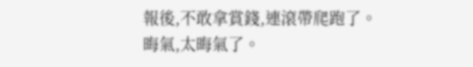報後,不敢拿賞錢,連滾帶爬跑了。
晦氣,太晦氣了。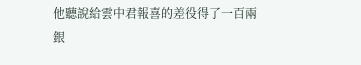他聽說給雲中君報喜的差役得了一百兩銀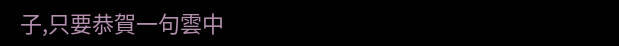子,只要恭賀一句雲中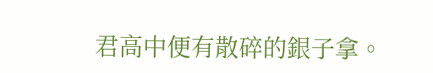君高中便有散碎的銀子拿。